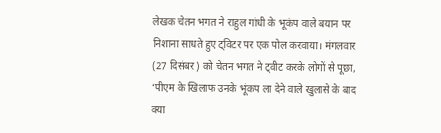लेखक चेतन भगत ने राहुल गांधी के भूकंप वाले बयान पर निशाना साधते हुए ट्विटर पर एक पोल करवाया। मंगलवार (27 दिसंबर) को चेतन भगत ने ट्वीट करके लोगों से पूछा, ‘पीएम के खिलाफ उनके भूंकप ला देने वाले खुलासे के बाद क्या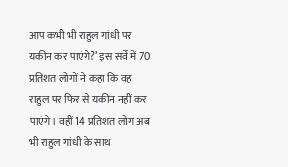आप कभी भी राहुल गांधी पर यकीन कर पाएंगे?’ इस सर्वे में 70 प्रतिशत लोगों ने कहा कि वह राहुल पर फिर से यकीन नहीं कर पाएंगे। वहीं 14 प्रतिशत लोग अब भी राहुल गांधी के साथ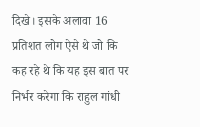दिखे। इसके अलावा 16 प्रतिशत लोग ऐसे थे जो कि कह रहे थे कि यह इस बात पर निर्भर करेगा कि राहुल गांधी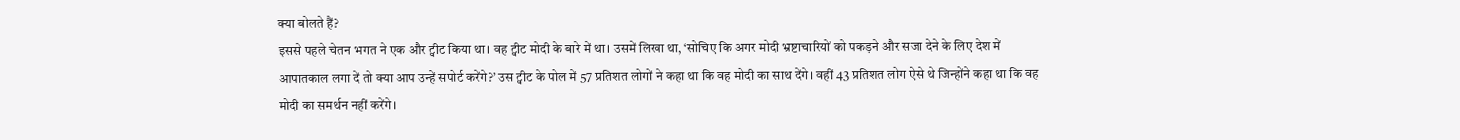क्या बोलते हैं?
इससे पहले चेतन भगत ने एक और ट्वीट किया था। वह ट्वीट मोदी के बारे में था। उसमें लिखा था, ‘सोचिए कि अगर मोदी भ्रष्टाचारियों को पकड़ने और सजा देने के लिए देश में आपातकाल लगा दें तो क्या आप उन्हें सपोर्ट करेंगे?’ उस ट्वीट के पोल में 57 प्रतिशत लोगों ने कहा था कि वह मोदी का साथ देंगे। वहीं 43 प्रतिशत लोग ऐसे थे जिन्होंने कहा था कि वह मोदी का समर्थन नहीं करेंगे।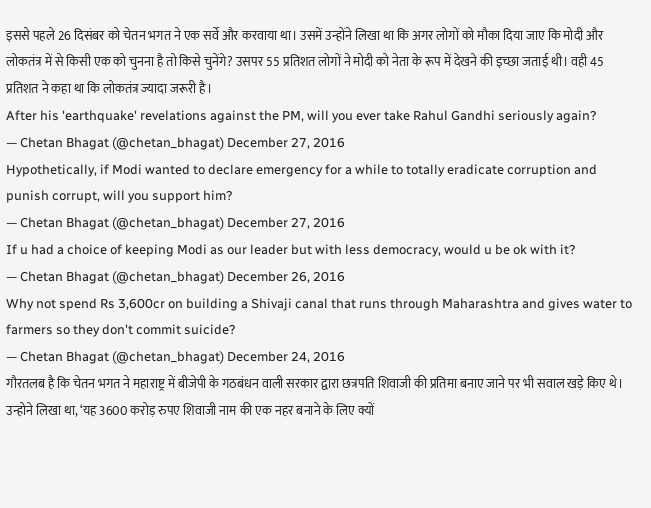इससे पहले 26 दिसंबर को चेतन भगत ने एक सर्वे और करवाया था। उसमें उन्होंने लिखा था कि अगर लोगों को मौका दिया जाए कि मोदी और लोकतंत्र में से किसी एक को चुनना है तो किसे चुनेंगे? उसपर 55 प्रतिशत लोगों ने मोदी को नेता के रूप में देखने की इच्छा जताई थी। वही 45 प्रतिशत ने कहा था कि लोकतंत्र ज्यादा जरूरी है।
After his 'earthquake' revelations against the PM, will you ever take Rahul Gandhi seriously again?
— Chetan Bhagat (@chetan_bhagat) December 27, 2016
Hypothetically, if Modi wanted to declare emergency for a while to totally eradicate corruption and punish corrupt, will you support him?
— Chetan Bhagat (@chetan_bhagat) December 27, 2016
If u had a choice of keeping Modi as our leader but with less democracy, would u be ok with it?
— Chetan Bhagat (@chetan_bhagat) December 26, 2016
Why not spend Rs 3,600cr on building a Shivaji canal that runs through Maharashtra and gives water to farmers so they don't commit suicide?
— Chetan Bhagat (@chetan_bhagat) December 24, 2016
गौरतलब है कि चेतन भगत ने महाराष्ट्र में बीजेपी के गठबंधन वाली सरकार द्वारा छत्रपति शिवाजी की प्रतिमा बनाए जाने पर भी सवाल खड़े किए थे। उन्होने लिखा था, ‘यह 3600 करोड़ रुपए शिवाजी नाम की एक नहर बनाने के लिए क्यों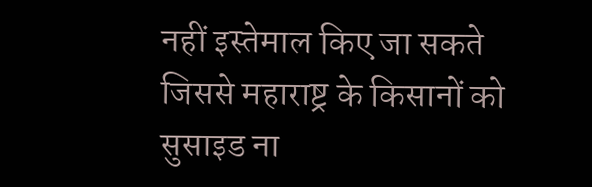नहीं इस्तेमाल किए जा सकते जिससे महाराष्ट्र के किसानों को सुसाइड ना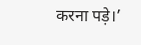करना पड़े।’